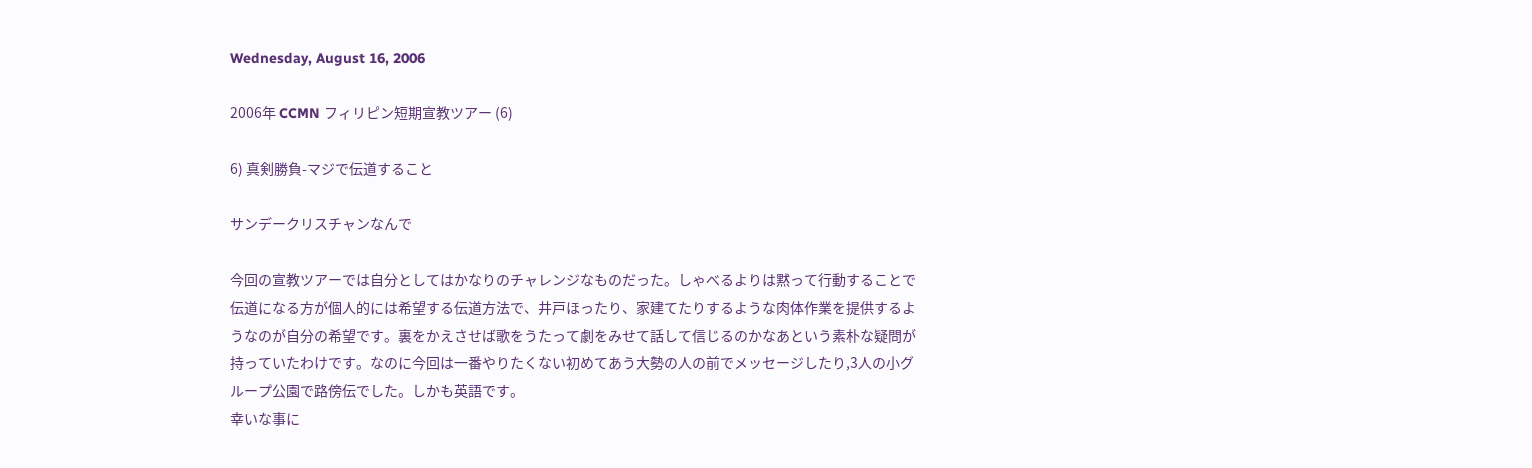Wednesday, August 16, 2006

2006年 CCMN フィリピン短期宣教ツアー (6)

6) 真剣勝負-マジで伝道すること

サンデークリスチャンなんで

今回の宣教ツアーでは自分としてはかなりのチャレンジなものだった。しゃべるよりは黙って行動することで伝道になる方が個人的には希望する伝道方法で、井戸ほったり、家建てたりするような肉体作業を提供するようなのが自分の希望です。裏をかえさせば歌をうたって劇をみせて話して信じるのかなあという素朴な疑問が持っていたわけです。なのに今回は一番やりたくない初めてあう大勢の人の前でメッセージしたり,3人の小グループ公園で路傍伝でした。しかも英語です。
幸いな事に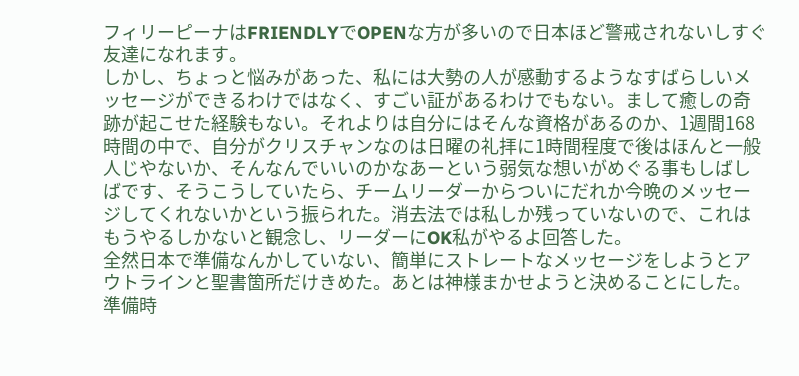フィリーピーナはFRIENDLYでOPENな方が多いので日本ほど警戒されないしすぐ友達になれます。
しかし、ちょっと悩みがあった、私には大勢の人が感動するようなすばらしいメッセージができるわけではなく、すごい証があるわけでもない。まして癒しの奇跡が起こせた経験もない。それよりは自分にはそんな資格があるのか、1週間168時間の中で、自分がクリスチャンなのは日曜の礼拝に1時間程度で後はほんと一般人じやないか、そんなんでいいのかなあーという弱気な想いがめぐる事もしばしばです、そうこうしていたら、チームリーダーからついにだれか今晩のメッセージしてくれないかという振られた。消去法では私しか残っていないので、これはもうやるしかないと観念し、リーダーにOK私がやるよ回答した。
全然日本で準備なんかしていない、簡単にストレートなメッセージをしようとアウトラインと聖書箇所だけきめた。あとは神様まかせようと決めることにした。
準備時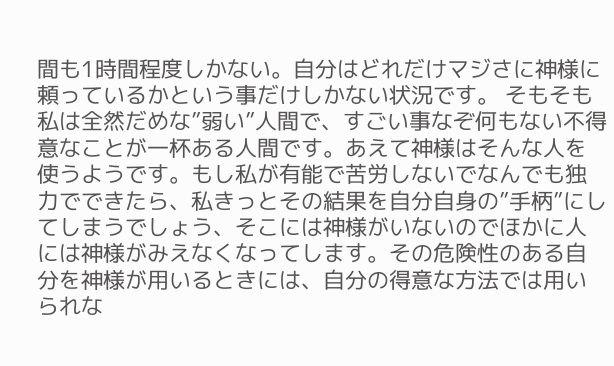間も1時間程度しかない。自分はどれだけマジさに神様に頼っているかという事だけしかない状況です。 そもそも私は全然だめな”弱い”人間で、すごい事なぞ何もない不得意なことが一杯ある人間です。あえて神様はそんな人を使うようです。もし私が有能で苦労しないでなんでも独力でできたら、私きっとその結果を自分自身の”手柄”にしてしまうでしょう、そこには神様がいないのでほかに人には神様がみえなくなってします。その危険性のある自分を神様が用いるときには、自分の得意な方法では用いられな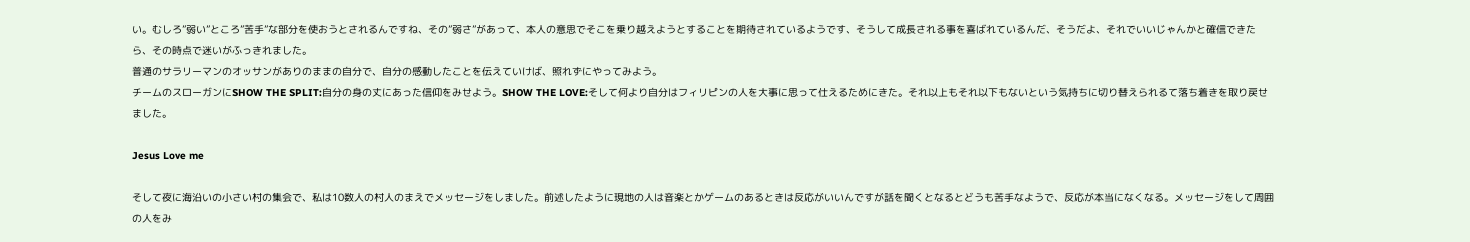い。むしろ”弱い”ところ”苦手”な部分を使おうとされるんですね、その”弱さ”があって、本人の意思でそこを乗り越えようとすることを期待されているようです、そうして成長される事を喜ばれているんだ、そうだよ、それでいいじゃんかと確信できたら、その時点で迷いがふっきれました。
普通のサラリーマンのオッサンがありのままの自分で、自分の感動したことを伝えていけば、照れずにやってみよう。
チームのスローガンにSHOW THE SPLIT:自分の身の丈にあった信仰をみせよう。SHOW THE LOVE:そして何より自分はフィリピンの人を大事に思って仕えるためにきた。それ以上もそれ以下もないという気持ちに切り替えられるて落ち着きを取り戻せました。

Jesus Love me

そして夜に海沿いの小さい村の集会で、私は10数人の村人のまえでメッセージをしました。前述したように現地の人は音楽とかゲームのあるときは反応がいいんですが話を聞くとなるとどうも苦手なようで、反応が本当になくなる。メッセージをして周囲の人をみ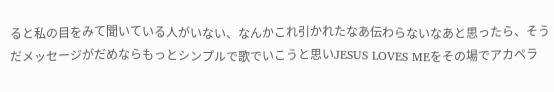ると私の目をみて聞いている人がいない、なんかこれ引かれたなあ伝わらないなあと思ったら、そうだメッセージがだめならもっとシンプルで歌でいこうと思いJESUS LOVES MEをその場でアカペラ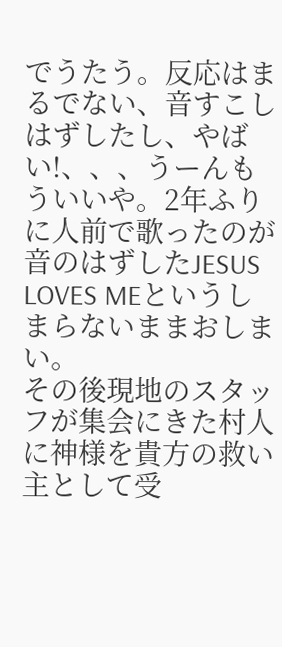でうたう。反応はまるでない、音すこしはずしたし、やばい!、、、うーんもういいや。2年ふりに人前で歌ったのが音のはずしたJESUS LOVES MEというしまらないままおしまい。
その後現地のスタッフが集会にきた村人に神様を貴方の救い主として受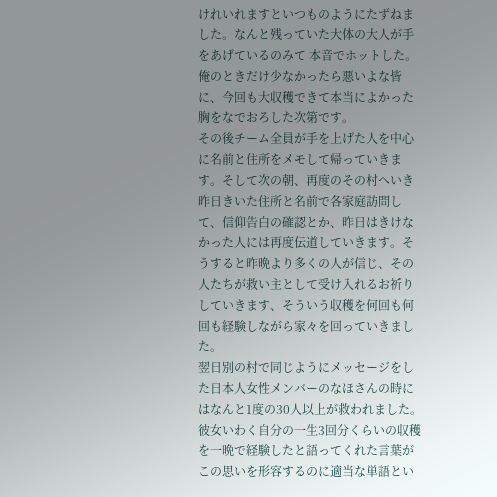けれいれますといつものようにたずねました。なんと残っていた大体の大人が手をあげているのみて 本音でホットした。
俺のときだけ少なかったら悪いよな皆に、今回も大収穫できて本当によかった胸をなでおろした次第です。
その後チーム全員が手を上げた人を中心に名前と住所をメモして帰っていきます。そして次の朝、再度のその村へいき昨日きいた住所と名前で各家庭訪問して、信仰告白の確認とか、昨日はきけなかった人には再度伝道していきます。そうすると昨晩より多くの人が信じ、その人たちが救い主として受け入れるお祈りしていきます、そういう収穫を何回も何回も経験しながら家々を回っていきました。
翌日別の村で同じようにメッセージをした日本人女性メンバーのなほさんの時にはなんと1度の30人以上が救われました。
彼女いわく自分の一生3回分くらいの収穫を一晩で経験したと語ってくれた言葉がこの思いを形容するのに適当な単語とい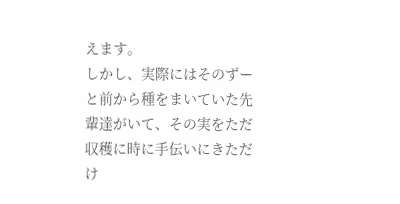えます。
しかし、実際にはそのずーと前から種をまいていた先輩達がいて、その実をただ収穫に時に手伝いにきただけ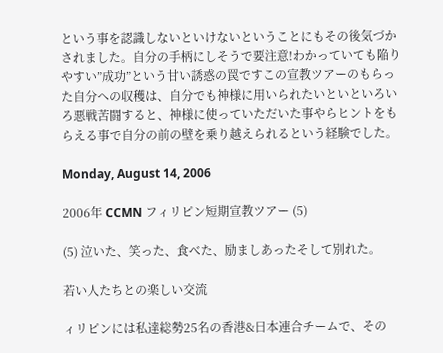という事を認識しないといけないということにもその後気づかされました。自分の手柄にしそうで要注意!わかっていても陥りやすい”成功”という甘い誘惑の罠ですこの宣教ツアーのもらった自分への収穫は、自分でも神様に用いられたいといといろいろ悪戦苦闘すると、神様に使っていただいた事やらヒントをもらえる事で自分の前の壁を乗り越えられるという経験でした。

Monday, August 14, 2006

2006年 CCMN フィリピン短期宣教ツアー (5)

(5) 泣いた、笑った、食べた、励ましあったそして別れた。

若い人たちとの楽しい交流

ィリピンには私達総勢25名の香港&日本連合チームで、その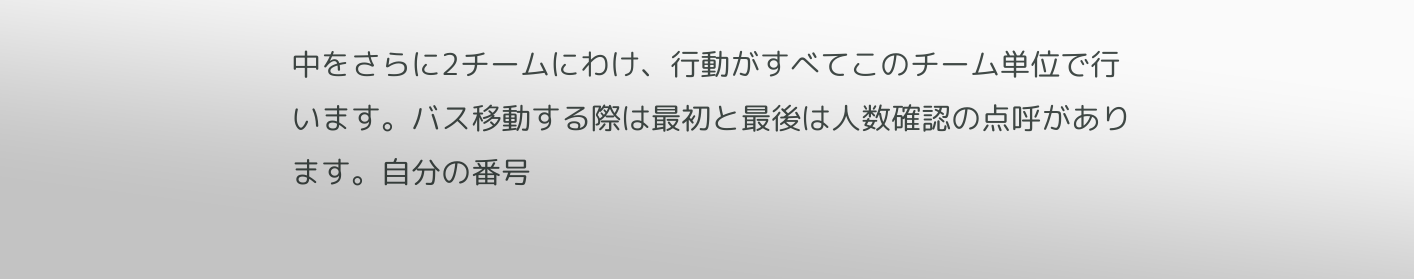中をさらに2チームにわけ、行動がすべてこのチーム単位で行います。バス移動する際は最初と最後は人数確認の点呼があります。自分の番号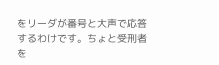をリーダが番号と大声で応答するわけです。ちょと受刑者を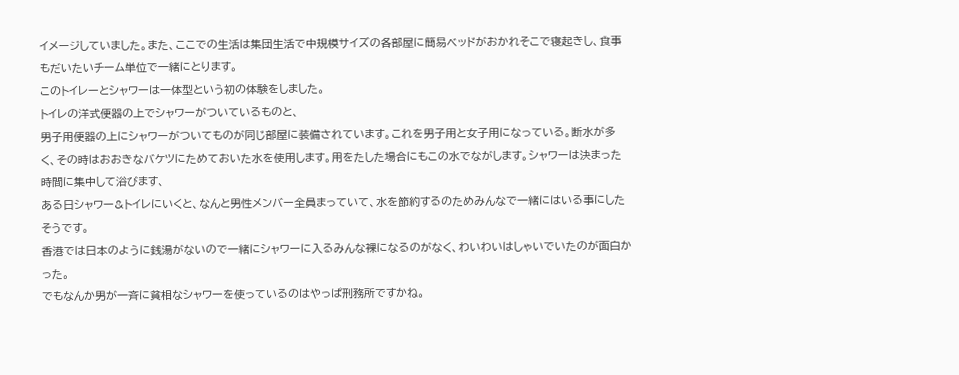イメージしていました。また、ここでの生活は集団生活で中規模サイズの各部屋に簡易ベッドがおかれそこで寝起きし、食事もだいたいチーム単位で一緒にとります。
このトイレーとシャワーは一体型という初の体験をしました。
トイレの洋式便器の上でシャワーがついているものと、
男子用便器の上にシャワーがついてものが同じ部屋に装備されています。これを男子用と女子用になっている。断水が多く、その時はおおきなバケツにためておいた水を使用します。用をたした場合にもこの水でながします。シャワーは決まった時間に集中して浴びます、
ある日シャワー&トイレにいくと、なんと男性メンバー全員まっていて、水を節約するのためみんなで一緒にはいる事にしたそうです。
香港では日本のように銭湯がないので一緒にシャワーに入るみんな裸になるのがなく、わいわいはしゃいでいたのが面白かった。
でもなんか男が一斉に貧相なシャワーを使っているのはやっぱ刑務所ですかね。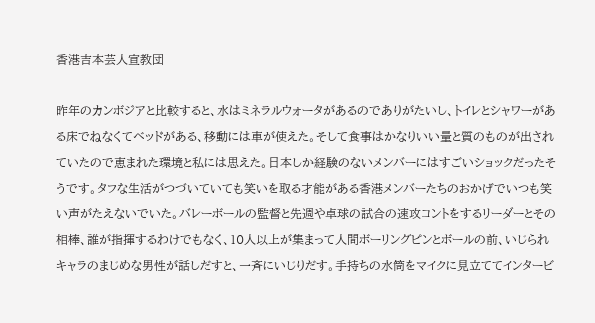香港吉本芸人宣教団

昨年のカンボジアと比較すると、水はミネラルウォータがあるのでありがたいし、トイレとシャワーがある床でねなくてベッドがある、移動には車が使えた。そして食事はかなりいい量と質のものが出されていたので恵まれた環境と私には思えた。日本しか経験のないメンバーにはすごいショックだったそうです。タフな生活がつづいていても笑いを取る才能がある香港メンバーたちのおかげでいつも笑い声がたえないでいた。バレーボールの監督と先週や卓球の試合の速攻コントをするリーダーとその相棒、誰が指揮するわけでもなく、10人以上が集まって人間ボーリングピンとボールの前、いじられキャラのまじめな男性が話しだすと、一斉にいじりだす。手持ちの水筒をマイクに見立ててインタービ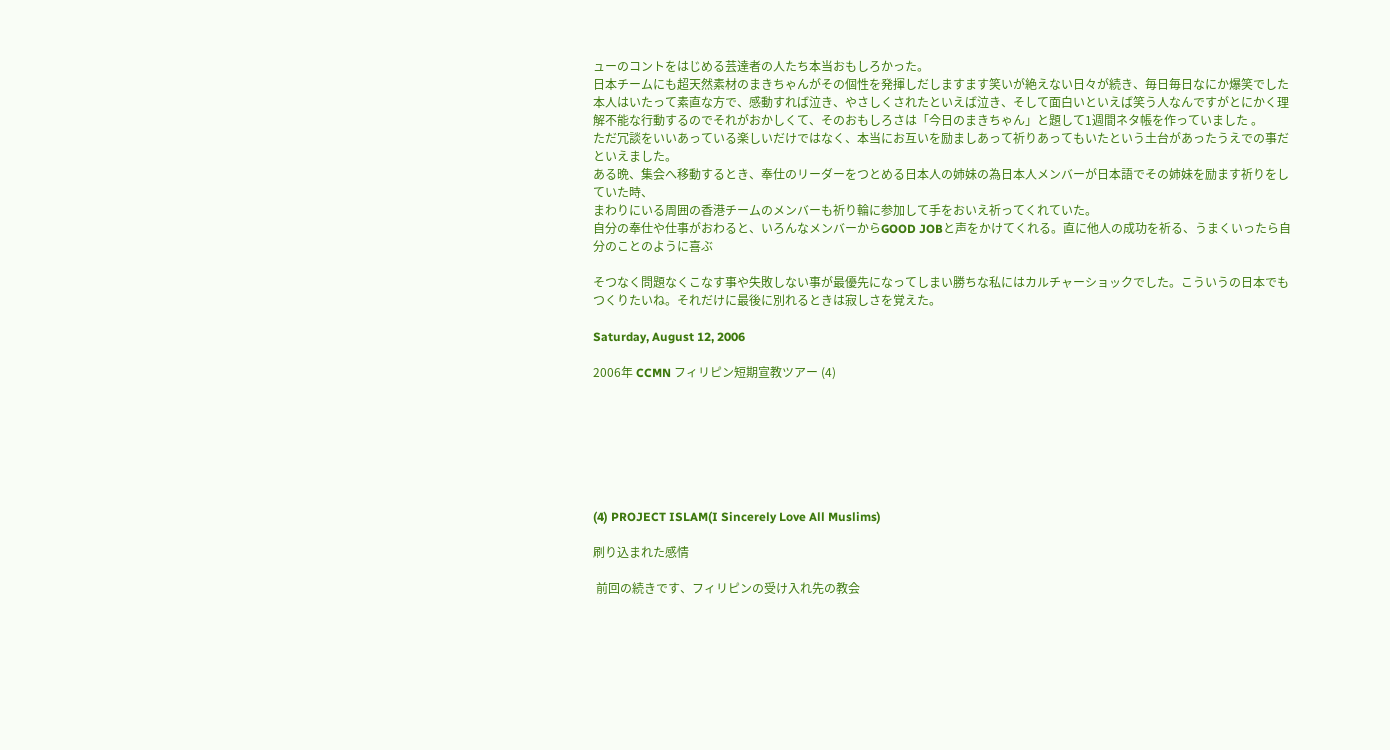ューのコントをはじめる芸達者の人たち本当おもしろかった。
日本チームにも超天然素材のまきちゃんがその個性を発揮しだしますます笑いが絶えない日々が続き、毎日毎日なにか爆笑でした
本人はいたって素直な方で、感動すれば泣き、やさしくされたといえば泣き、そして面白いといえば笑う人なんですがとにかく理解不能な行動するのでそれがおかしくて、そのおもしろさは「今日のまきちゃん」と題して1週間ネタ帳を作っていました 。
ただ冗談をいいあっている楽しいだけではなく、本当にお互いを励ましあって祈りあってもいたという土台があったうえでの事だといえました。
ある晩、集会へ移動するとき、奉仕のリーダーをつとめる日本人の姉妹の為日本人メンバーが日本語でその姉妹を励ます祈りをしていた時、
まわりにいる周囲の香港チームのメンバーも祈り輪に参加して手をおいえ祈ってくれていた。
自分の奉仕や仕事がおわると、いろんなメンバーからGOOD JOBと声をかけてくれる。直に他人の成功を祈る、うまくいったら自分のことのように喜ぶ

そつなく問題なくこなす事や失敗しない事が最優先になってしまい勝ちな私にはカルチャーショックでした。こういうの日本でもつくりたいね。それだけに最後に別れるときは寂しさを覚えた。

Saturday, August 12, 2006

2006年 CCMN フィリピン短期宣教ツアー (4)







(4) PROJECT ISLAM(I Sincerely Love All Muslims)

刷り込まれた感情

 前回の続きです、フィリピンの受け入れ先の教会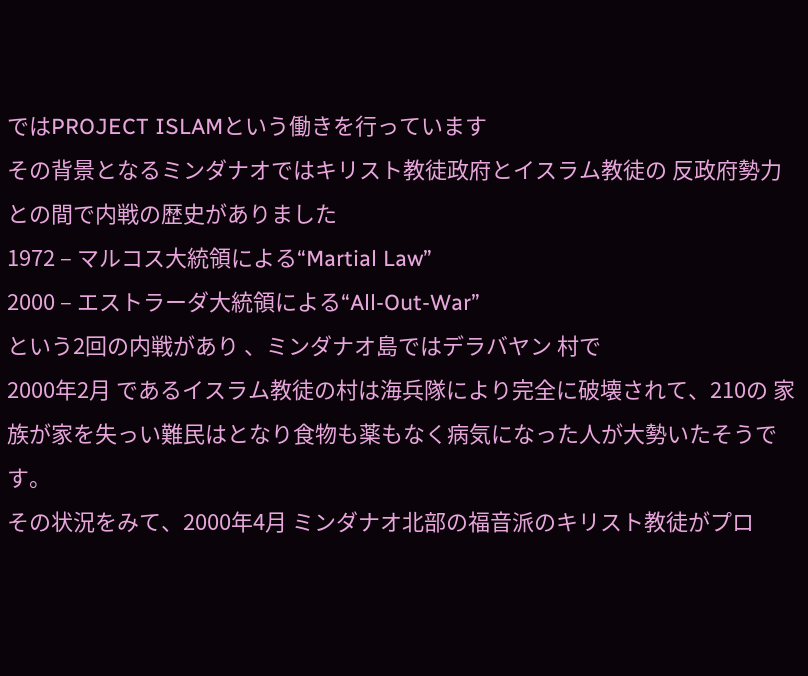ではPROJECT ISLAMという働きを行っています
その背景となるミンダナオではキリスト教徒政府とイスラム教徒の 反政府勢力との間で内戦の歴史がありました
1972 – マルコス大統領による“Martial Law”
2000 – エストラーダ大統領による“All-Out-War”
という2回の内戦があり 、ミンダナオ島ではデラバヤン 村で
2000年2月 であるイスラム教徒の村は海兵隊により完全に破壊されて、210の 家族が家を失っい難民はとなり食物も薬もなく病気になった人が大勢いたそうです。
その状況をみて、2000年4月 ミンダナオ北部の福音派のキリスト教徒がプロ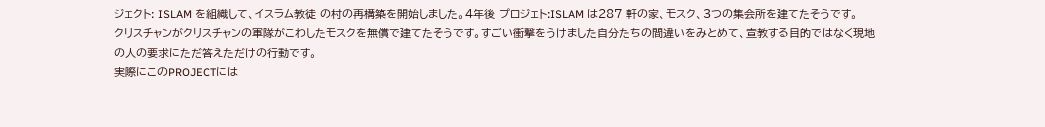ジェクト: ISLAM を組織して、イスラム教徒 の村の再構築を開始しました。4年後 プロジェト:ISLAM は287 軒の家、モスク、3つの集会所を建てたそうです。
クリスチャンがクリスチャンの軍隊がこわしたモスクを無償で建てたそうです。すごい衝撃をうけました自分たちの間違いをみとめて、宣教する目的ではなく現地の人の要求にただ答えただけの行動です。
実際にこのPROJECTには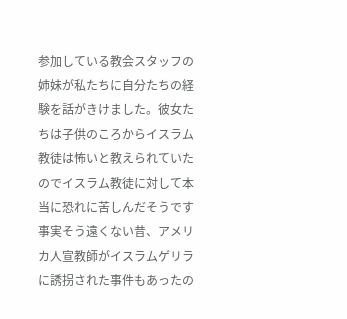参加している教会スタッフの姉妹が私たちに自分たちの経験を話がきけました。彼女たちは子供のころからイスラム教徒は怖いと教えられていたのでイスラム教徒に対して本当に恐れに苦しんだそうです事実そう遠くない昔、アメリカ人宣教師がイスラムゲリラに誘拐された事件もあったの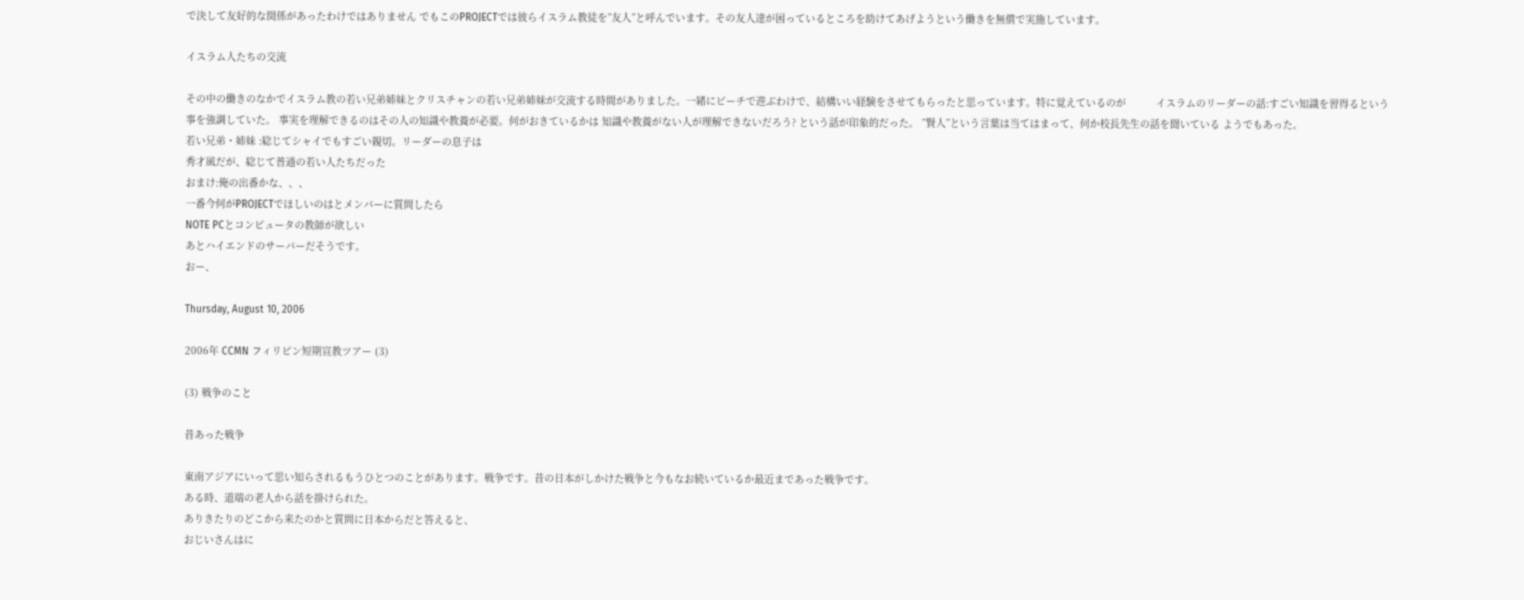で決して友好的な関係があったわけではありません でもこのPROJECTでは彼らイスラム教徒を”友人”と呼んでいます。その友人達が困っているところを助けてあげようという働きを無償で実施しています。

イスラム人たちの交流

その中の働きのなかでイスラム教の若い兄弟姉妹とクリスチャンの若い兄弟姉妹が交流する時間がありました。一緒にビーチで遊ぶわけで、結構いい経験をさせてもらったと思っています。特に覚えているのが          イスラムのリーダーの話:すごい知識を習得るという事を強調していた。 事実を理解できるのはその人の知識や教養が必要。何がおきているかは 知識や教養がない人が理解できないだろう? という話が印象的だった。 ”賢人”という言葉は当てはまって、何か校長先生の話を聞いている ようでもあった。
若い兄弟・姉妹 :総じてシャイでもすごい親切。リーダーの息子は
秀才風だが、総じて普通の若い人たちだった
おまけ:俺の出番かな、、、
一番今何がPROJECTでほしいのはとメンバーに質問したら
NOTE PCとコンピュータの教師が欲しい
あとハイエンドのサーバーだそうです。
おー、

Thursday, August 10, 2006

2006年 CCMN フィリピン短期宣教ツアー (3)

(3) 戦争のこと

昔あった戦争

東南アジアにいって思い知らされるもうひとつのことがあります。戦争です。昔の日本がしかけた戦争と今もなお続いているか最近まであった戦争です。
ある時、道端の老人から話を掛けられた。
ありきたりのどこから来たのかと質問に日本からだと答えると、
おじいさんはに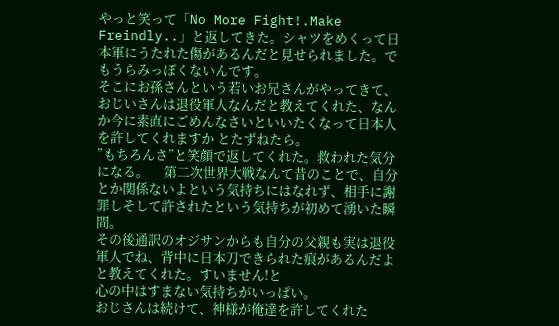やっと笑って「No More Fight!.Make Freindly..」と返してきた。シャツをめくって日本軍にうたれた傷があるんだと見せられました。でもうらみっぽくないんです。
そこにお孫さんという若いお兄さんがやってきて、おじいさんは退役軍人なんだと教えてくれた、なんか今に素直にごめんなさいといいたくなって日本人を許してくれますか とたずねたら。
”もちろんさ”と笑顔で返してくれた。救われた気分になる。     第二次世界大戦なんて昔のことで、自分とか関係ないよという気持ちにはなれず、相手に謝罪しそして許されたという気持ちが初めて湧いた瞬間。
その後通訳のオジサンからも自分の父親も実は退役軍人でね、背中に日本刀できられた痕があるんだよと教えてくれた。すいません!と
心の中はすまない気持ちがいっぱい。
おじさんは続けて、神様が俺達を許してくれた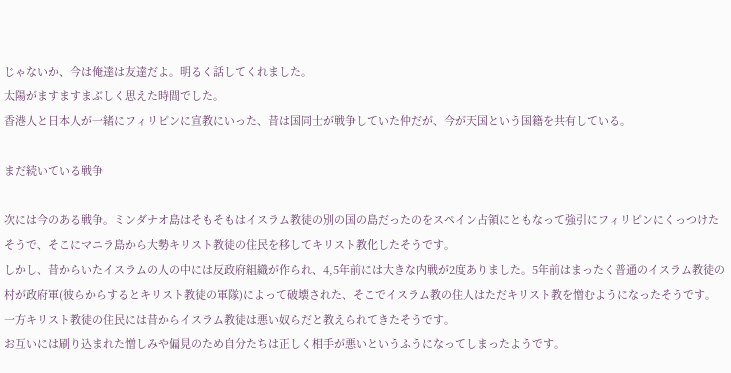じゃないか、今は俺達は友達だよ。明るく話してくれました。
太陽がますますまぶしく思えた時間でした。
香港人と日本人が一緒にフィリピンに宣教にいった、昔は国同士が戦争していた仲だが、今が天国という国籍を共有している。

まだ続いている戦争

次には今のある戦争。ミンダナオ島はそもそもはイスラム教徒の別の国の島だったのをスペイン占領にともなって強引にフィリピンにくっつけたそうで、そこにマニラ島から大勢キリスト教徒の住民を移してキリスト教化したそうです。
しかし、昔からいたイスラムの人の中には反政府組織が作られ、4,5年前には大きな内戦が2度ありました。5年前はまったく普通のイスラム教徒の村が政府軍(彼らからするとキリスト教徒の軍隊)によって破壊された、そこでイスラム教の住人はただキリスト教を憎むようになったそうです。 一方キリスト教徒の住民には昔からイスラム教徒は悪い奴らだと教えられてきたそうです。
お互いには刷り込まれた憎しみや偏見のため自分たちは正しく相手が悪いというふうになってしまったようです。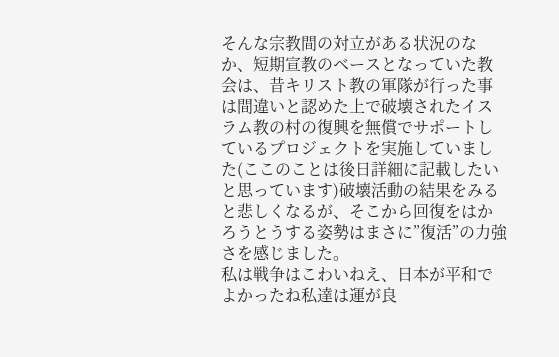そんな宗教間の対立がある状況のなか、短期宣教のベースとなっていた教会は、昔キリスト教の軍隊が行った事は間違いと認めた上で破壊されたイスラム教の村の復興を無償でサポートしているプロジェクトを実施していました(ここのことは後日詳細に記載したいと思っています)破壊活動の結果をみると悲しくなるが、そこから回復をはかろうとうする姿勢はまさに”復活”の力強さを感じました。
私は戦争はこわいねえ、日本が平和でよかったね私達は運が良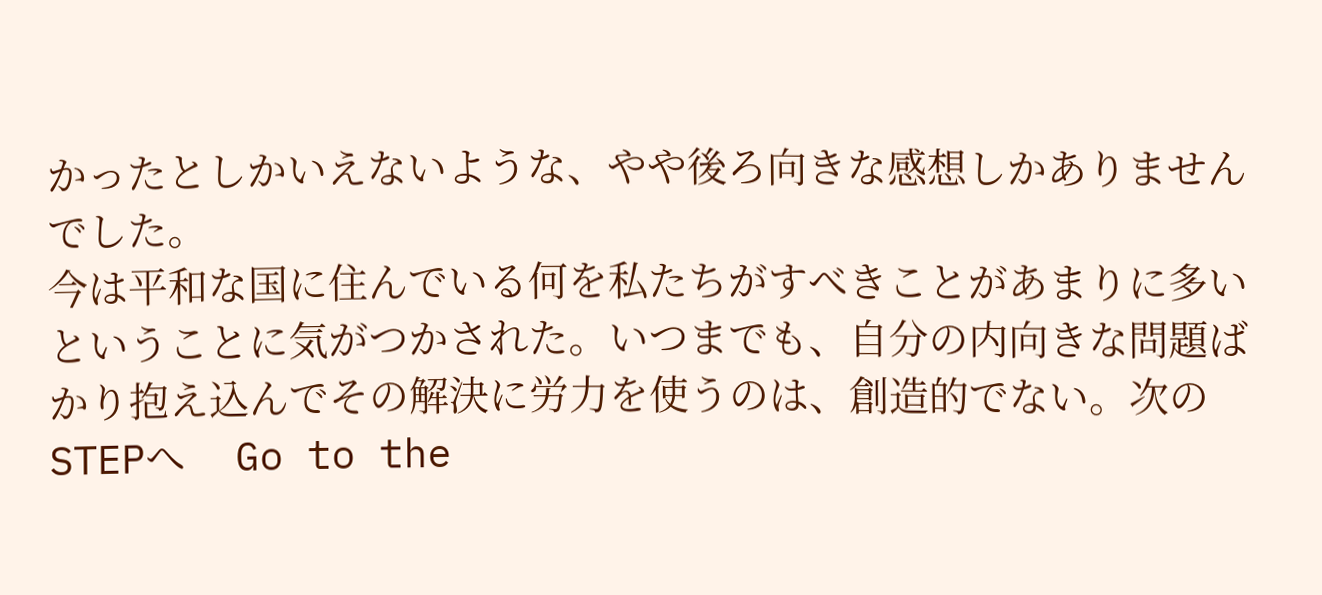かったとしかいえないような、やや後ろ向きな感想しかありませんでした。
今は平和な国に住んでいる何を私たちがすべきことがあまりに多いということに気がつかされた。いつまでも、自分の内向きな問題ばかり抱え込んでその解決に労力を使うのは、創造的でない。次のSTEPへ     Go to the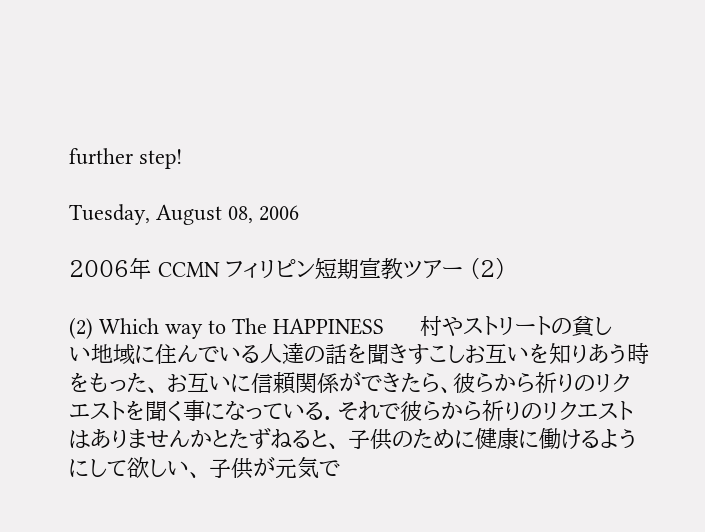further step!

Tuesday, August 08, 2006

2006年 CCMN フィリピン短期宣教ツアー (2)

(2) Which way to The HAPPINESS      村やストリートの貧しい地域に住んでいる人達の話を聞きすこしお互いを知りあう時をもった、 お互いに信頼関係ができたら、彼らから祈りのリクエストを聞く事になっている. それで彼らから祈りのリクエストはありませんかとたずねると、 子供のために健康に働けるようにして欲しい、 子供が元気で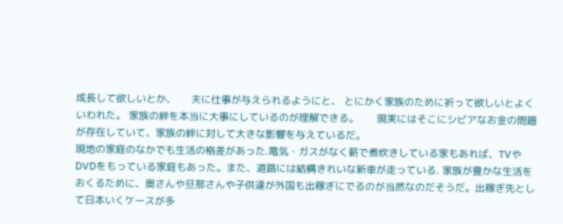成長して欲しいとか、     夫に仕事が与えられるようにと、 とにかく家族のために祈って欲しいとよくいわれた。 家族の絆を本当に大事にしているのが理解できる。      現実にはそこにシビアなお金の問題が存在していて、家族の絆に対して大きな影響を与えているだ。
現地の家庭のなかでも生活の格差があった.電気・ガスがなく薪で煮炊きしている家もあれば、TVやDVDをもっている家庭もあった。また、道路には結構きれいな新車が走っている. 家族が豊かな生活をおくるために、奥さんや旦那さんや子供達が外国も出稼ぎにでるのが当然なのだそうだ。出稼ぎ先として日本いくケースが多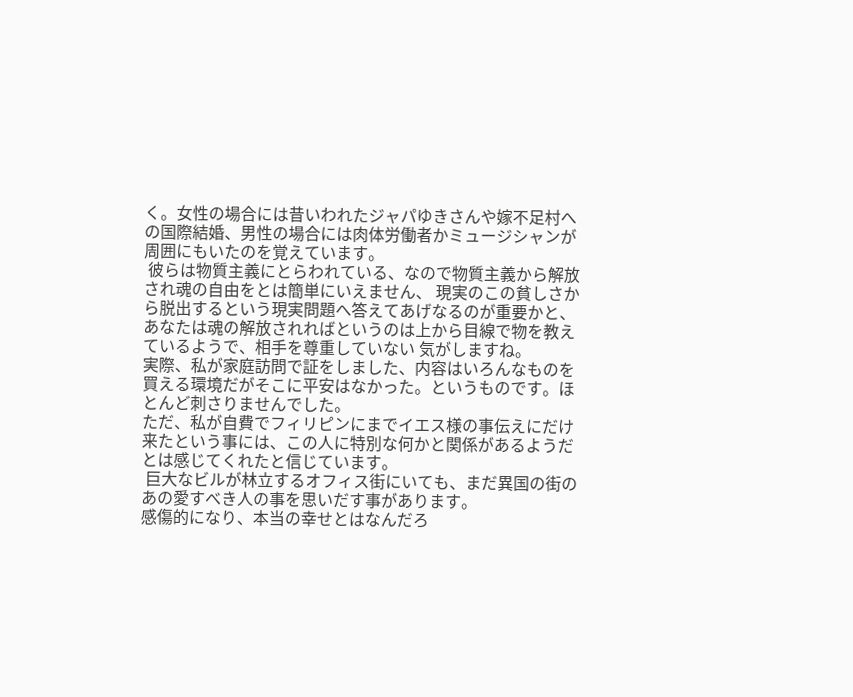く。女性の場合には昔いわれたジャパゆきさんや嫁不足村への国際結婚、男性の場合には肉体労働者かミュージシャンが周囲にもいたのを覚えています。
 彼らは物質主義にとらわれている、なので物質主義から解放され魂の自由をとは簡単にいえません、 現実のこの貧しさから脱出するという現実問題へ答えてあげなるのが重要かと、あなたは魂の解放されればというのは上から目線で物を教えているようで、相手を尊重していない 気がしますね。
実際、私が家庭訪問で証をしました、内容はいろんなものを買える環境だがそこに平安はなかった。というものです。ほとんど刺さりませんでした。
ただ、私が自費でフィリピンにまでイエス様の事伝えにだけ来たという事には、この人に特別な何かと関係があるようだとは感じてくれたと信じています。
 巨大なビルが林立するオフィス街にいても、まだ異国の街のあの愛すべき人の事を思いだす事があります。
感傷的になり、本当の幸せとはなんだろ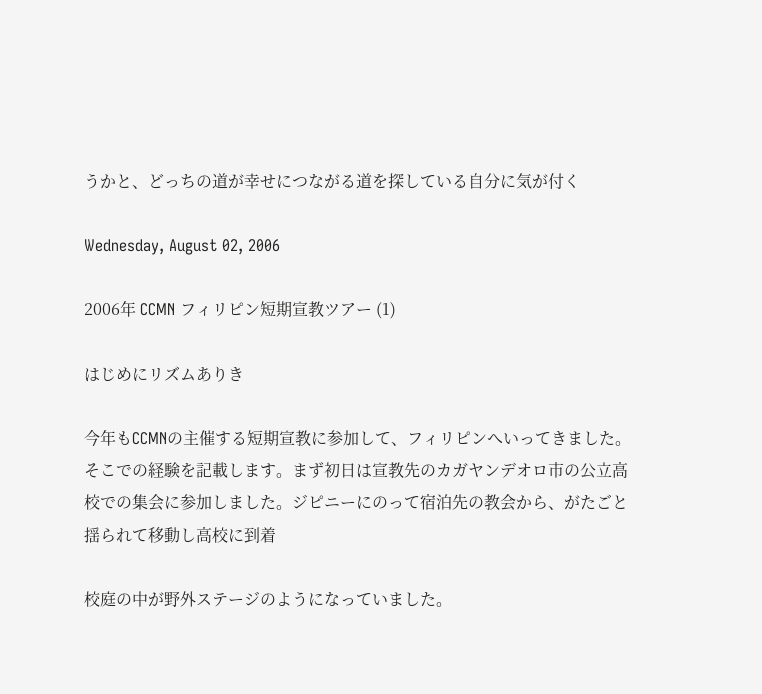うかと、どっちの道が幸せにつながる道を探している自分に気が付く

Wednesday, August 02, 2006

2006年 CCMN フィリピン短期宣教ツアー (1)

はじめにリズムありき

今年もCCMNの主催する短期宣教に参加して、フィリピンへいってきました。そこでの経験を記載します。まず初日は宣教先のカガヤンデオロ市の公立高校での集会に参加しました。ジピニーにのって宿泊先の教会から、がたごと揺られて移動し高校に到着

校庭の中が野外ステージのようになっていました。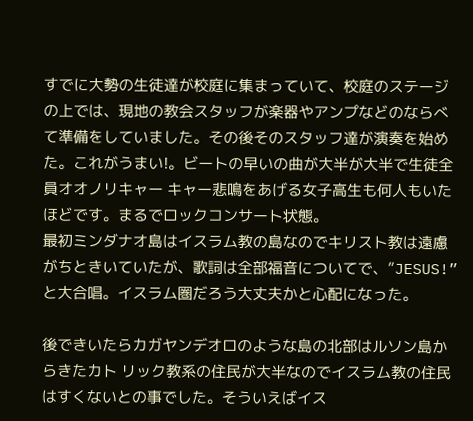すでに大勢の生徒達が校庭に集まっていて、校庭のステージの上では、現地の教会スタッフが楽器やアンプなどのならべて準備をしていました。その後そのスタッフ達が演奏を始めた。これがうまい!。ビートの早いの曲が大半が大半で生徒全員オオノリキャー キャー悲鳴をあげる女子高生も何人もいたほどです。まるでロックコンサート状態。
最初ミンダナオ島はイスラム教の島なのでキリスト教は遠慮がちときいていたが、歌詞は全部福音についてで、”JESUS!”と大合唱。イスラム圏だろう大丈夫かと心配になった。

後できいたらカガヤンデオロのような島の北部はルソン島からきたカト リック教系の住民が大半なのでイスラム教の住民はすくないとの事でした。そういえばイス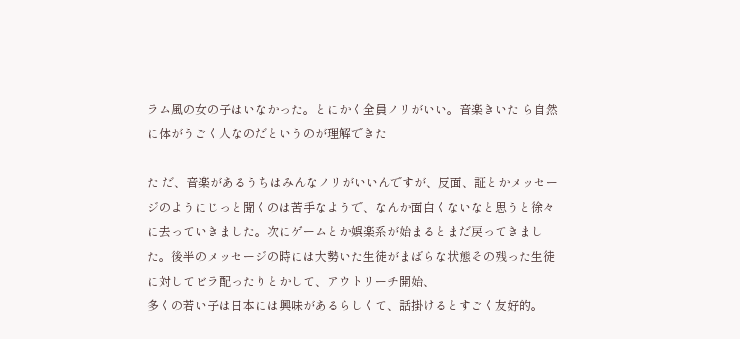ラム風の女の子はいなかった。とにかく全員ノリがいい。音楽きいた ら自然に体がうごく人なのだというのが理解できた

た だ、音楽があるうちはみんなノリがいいんですが、反面、証とかメッセージのようにじっと聞くのは苦手なようで、なんか面白くないなと思うと徐々に去っていきました。次にゲームとか娯楽系が始まるとまだ戻ってきました。後半のメッセージの時には大勢いた生徒がまばらな状態その残った生徒に対してビラ配ったりとかして、アウトリーチ開始、
多くの若い子は日本には興味があるらしくて、話掛けるとすごく友好的。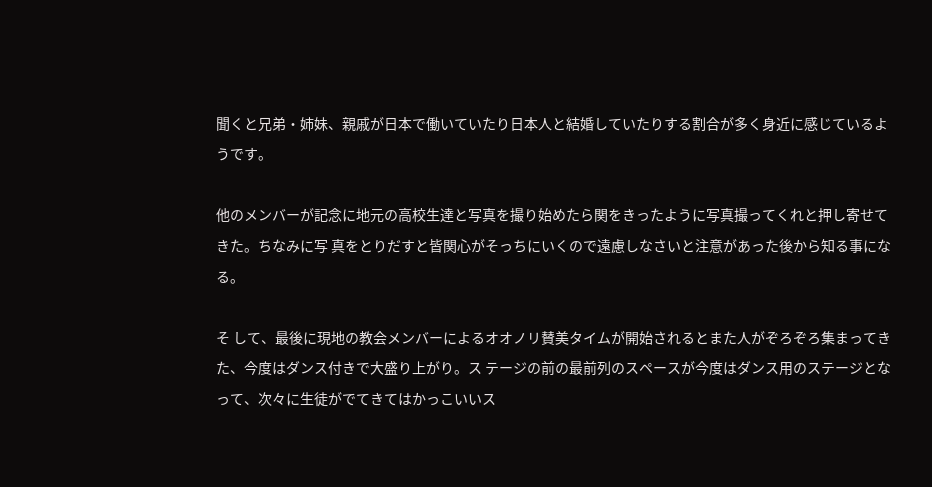聞くと兄弟・姉妹、親戚が日本で働いていたり日本人と結婚していたりする割合が多く身近に感じているようです。

他のメンバーが記念に地元の高校生達と写真を撮り始めたら関をきったように写真撮ってくれと押し寄せてきた。ちなみに写 真をとりだすと皆関心がそっちにいくので遠慮しなさいと注意があった後から知る事になる。

そ して、最後に現地の教会メンバーによるオオノリ賛美タイムが開始されるとまた人がぞろぞろ集まってきた、今度はダンス付きで大盛り上がり。ス テージの前の最前列のスペースが今度はダンス用のステージとなって、次々に生徒がでてきてはかっこいいス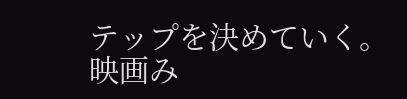テップを決めていく。映画み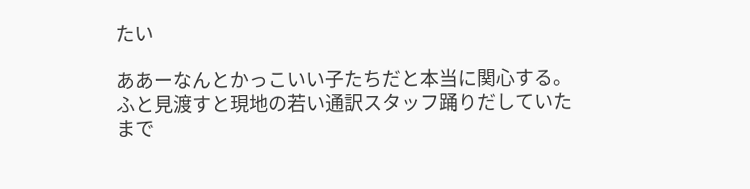たい

ああーなんとかっこいい子たちだと本当に関心する。ふと見渡すと現地の若い通訳スタッフ踊りだしていたまで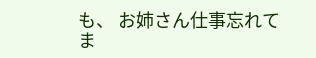も、 お姉さん仕事忘れてま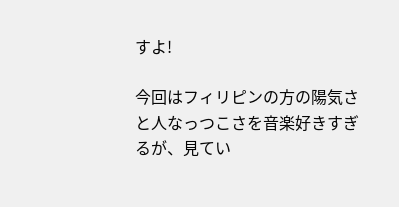すよ!

今回はフィリピンの方の陽気さと人なっつこさを音楽好きすぎるが、見てい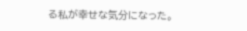る私が幸せな気分になった。